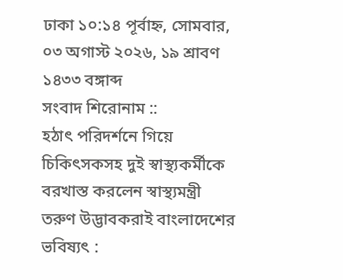ঢাকা ১০:১৪ পূর্বাহ্ন, সোমবার, ০৩ অগাস্ট ২০২৬, ১৯ শ্রাবণ ১৪৩৩ বঙ্গাব্দ
সংবাদ শিরোনাম ::
হঠাৎ পরিদর্শনে গিয়ে চিকিৎসকসহ দুই স্বাস্থ্যকর্মীকে বরখাস্ত করলেন স্বাস্থ্যমন্ত্রী তরুণ উদ্ভাবকরাই বাংলাদেশের ভবিষ্যৎ :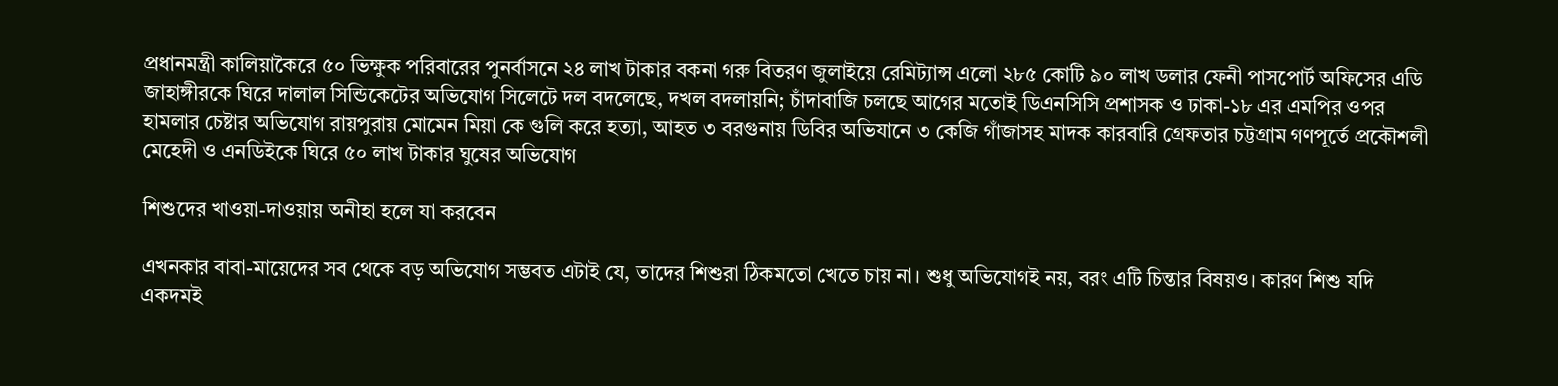প্রধানমন্ত্রী কালিয়াকৈরে ৫০ ভিক্ষুক পরিবারের পুনর্বাসনে ২৪ লাখ টাকার বকনা গরু বিতরণ জুলাইয়ে রেমিট্যান্স এলো ২৮৫ কোটি ৯০ লাখ ডলার ফেনী পাসপোর্ট অফিসের এডি জাহাঙ্গীরকে ঘিরে দালাল সিন্ডিকেটের অভিযোগ সিলেটে দল বদলেছে, দখল বদলায়নি; চাঁদাবাজি চলছে আগের মতোই ডিএনসিসি প্রশাসক ও ঢাকা-১৮ এর এমপির ওপর হামলার চেষ্টার অভিযোগ রায়পুরায় মোমেন মিয়া কে গুলি করে হত্যা, আহত ৩ বরগুনায় ডিবির অভিযানে ৩ কেজি গাঁজাসহ মাদক কারবারি গ্রেফতার চট্টগ্রাম গণপূর্তে প্রকৌশলী মেহেদী ও এনডিইকে ঘিরে ৫০ লাখ টাকার ঘুষের অভিযোগ

শিশুদের খাওয়া-দাওয়ায় অনীহা হলে যা করবেন

এখনকার বাবা-মায়েদের সব থেকে বড় অভিযোগ সম্ভবত এটাই যে, তাদের শিশুরা ঠিকমতো খেতে চায় না। শুধু অভিযোগই নয়, বরং এটি চিন্তার বিষয়ও। কারণ শিশু যদি একদমই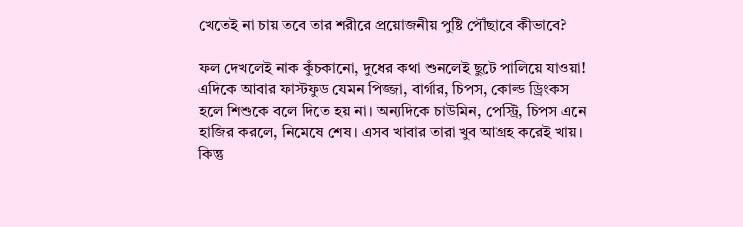খেতেই না চায় তবে তার শরীরে প্রয়োজনীয় পুষ্টি পৌঁছাবে কীভাবে?

ফল দেখলেই নাক কুঁচকানো, দুধের কথা শুনলেই ছুটে পালিয়ে যাওয়া! এদিকে আবার ফাস্টফুড যেমন পিজ্জা, বার্গার, চিপস, কোল্ড ড্রিংকস হলে শিশুকে বলে দিতে হয় না। অন্যদিকে চাউমিন, পেস্ট্রি, চিপস এনে হাজির করলে, নিমেষে শেষ। এসব খাবার তারা খুব আগ্রহ করেই খায়। কিন্তু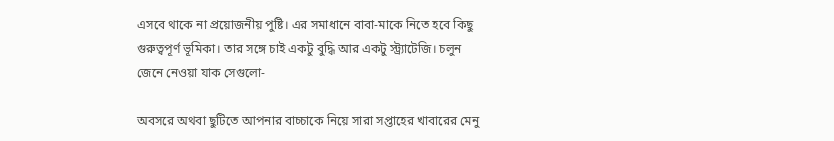এসবে থাকে না প্রয়োজনীয় পুষ্টি। এর সমাধানে বাবা-মাকে নিতে হবে কিছু গুরুত্বপূর্ণ ভূমিকা। তার সঙ্গে চাই একটু বুদ্ধি আর একটু স্ট্র্যাটেজি। চলুন জেনে নেওয়া যাক সেগুলো-

অবসরে অথবা ছুটিতে আপনার বাচ্চাকে নিয়ে সারা সপ্তাহের খাবারের মেনু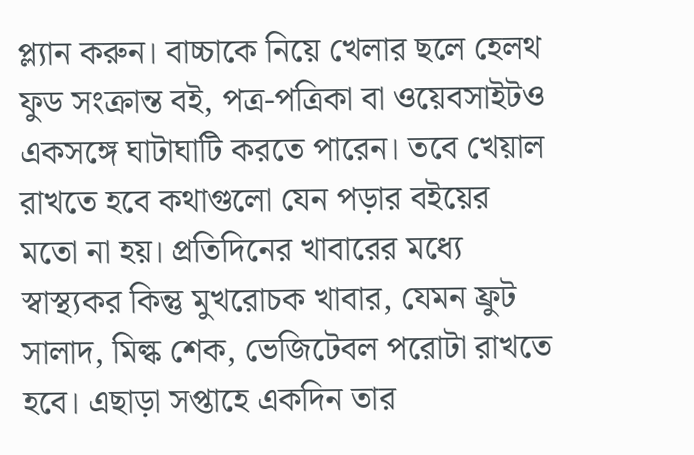প্ল্যান করুন। বাচ্চাকে নিয়ে খেলার ছলে হেলথ ফুড সংক্রান্ত বই, পত্র-পত্রিকা বা ওয়েবসাইটও একসঙ্গে ঘাটাঘাটি করতে পারেন। তবে খেয়াল রাখতে হবে কথাগুলো যেন পড়ার বইয়ের মতো না হয়। প্রতিদিনের খাবারের মধ্যে স্বাস্থ্যকর কিন্তু মুখরোচক খাবার, যেমন ফ্রুট সালাদ, মিল্ক শেক, ভেজিটেবল পরোটা রাখতে হবে। এছাড়া সপ্তাহে একদিন তার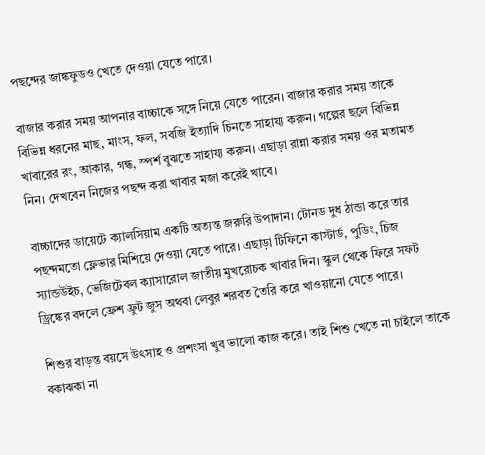পছন্দের জাঙ্কফুডও খেতে দেওয়া যেতে পারে।

বাজার করার সময় আপনার বাচ্চাকে সঙ্গে নিয়ে যেতে পারেন। বাজার করার সময় তাকে বিভিন্ন ধরনের মাছ, মাংস, ফল, সবজি ইত্যাদি চিনতে সাহায্য করুন। গল্পের ছলে বিভিন্ন খাবারের রং, আকার, গন্ধ, স্পর্শ বুঝতে সাহায্য করুন। এছাড়া রান্না করার সময় ওর মতামত নিন। দেখবেন নিজের পছন্দ করা খাবার মজা করেই খাবে।

বাচ্চাদের ডায়েটে ক্যালসিয়াম একটি অত্যন্ত জরুরি উপাদান। টোনড দুধ ঠান্ডা করে তার পছন্দমতো ফ্লেভার মিশিয়ে দেওয়া যেতে পারে। এছাড়া টিফিনে কাস্টার্ড, পুডিং, চিজ স্যান্ডউইচ, ভেজিটেবল ক্যাসারোল জাতীয় মুখরোচক খাবার দিন। স্কুল থেকে ফিরে সফট ড্রিঙ্কের বদলে ফ্রেশ ফ্রুট জুস অথবা লেবুর শরবত তৈরি করে খাওয়ানো যেতে পারে।

শিশুর বাড়ন্ত বয়সে উৎসাহ ও প্রশংসা খুব ভালো কাজ করে। তাই শিশু খেতে না চাইলে তাকে বকাঝকা না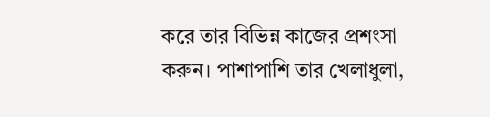করে তার বিভিন্ন কাজের প্রশংসা করুন। পাশাপাশি তার খেলাধুলা,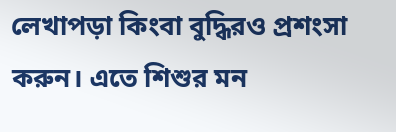লেখাপড়া কিংবা বুদ্ধিরও প্রশংসা করুন। এতে শিশুর মন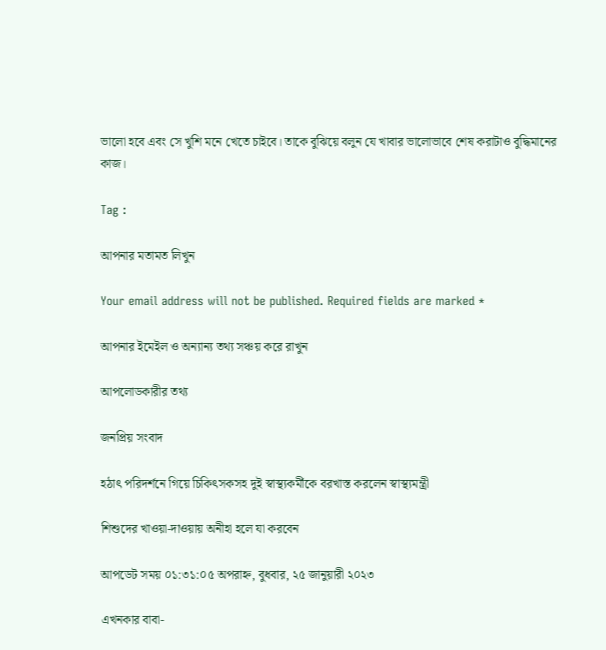ভালো হবে এবং সে খুশি মনে খেতে চাইবে। তাকে বুঝিয়ে বলুন যে খাবার ভালোভাবে শেষ করাটাও বুদ্ধিমানের কাজ।

Tag :

আপনার মতামত লিখুন

Your email address will not be published. Required fields are marked *

আপনার ইমেইল ও অন্যান্য তথ্য সঞ্চয় করে রাখুন

আপলোডকারীর তথ্য

জনপ্রিয় সংবাদ

হঠাৎ পরিদর্শনে গিয়ে চিকিৎসকসহ দুই স্বাস্থ্যকর্মীকে বরখাস্ত করলেন স্বাস্থ্যমন্ত্রী

শিশুদের খাওয়া-দাওয়ায় অনীহা হলে যা করবেন

আপডেট সময় ০১:৩১:০৫ অপরাহ্ন, বুধবার, ২৫ জানুয়ারী ২০২৩

এখনকার বাবা-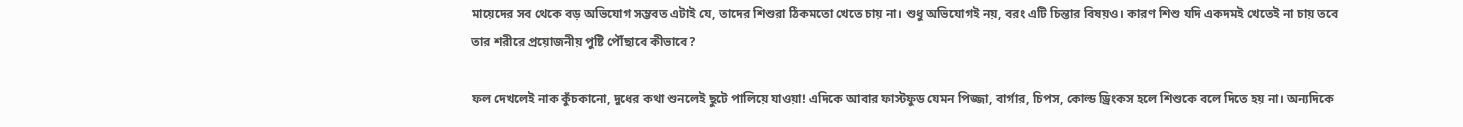মায়েদের সব থেকে বড় অভিযোগ সম্ভবত এটাই যে, তাদের শিশুরা ঠিকমতো খেতে চায় না। শুধু অভিযোগই নয়, বরং এটি চিন্তার বিষয়ও। কারণ শিশু যদি একদমই খেতেই না চায় তবে তার শরীরে প্রয়োজনীয় পুষ্টি পৌঁছাবে কীভাবে?

ফল দেখলেই নাক কুঁচকানো, দুধের কথা শুনলেই ছুটে পালিয়ে যাওয়া! এদিকে আবার ফাস্টফুড যেমন পিজ্জা, বার্গার, চিপস, কোল্ড ড্রিংকস হলে শিশুকে বলে দিতে হয় না। অন্যদিকে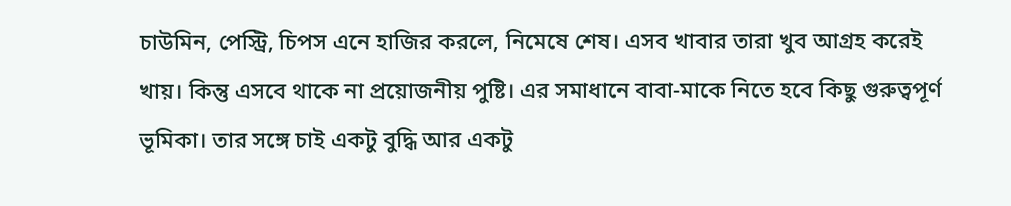চাউমিন, পেস্ট্রি, চিপস এনে হাজির করলে, নিমেষে শেষ। এসব খাবার তারা খুব আগ্রহ করেই খায়। কিন্তু এসবে থাকে না প্রয়োজনীয় পুষ্টি। এর সমাধানে বাবা-মাকে নিতে হবে কিছু গুরুত্বপূর্ণ ভূমিকা। তার সঙ্গে চাই একটু বুদ্ধি আর একটু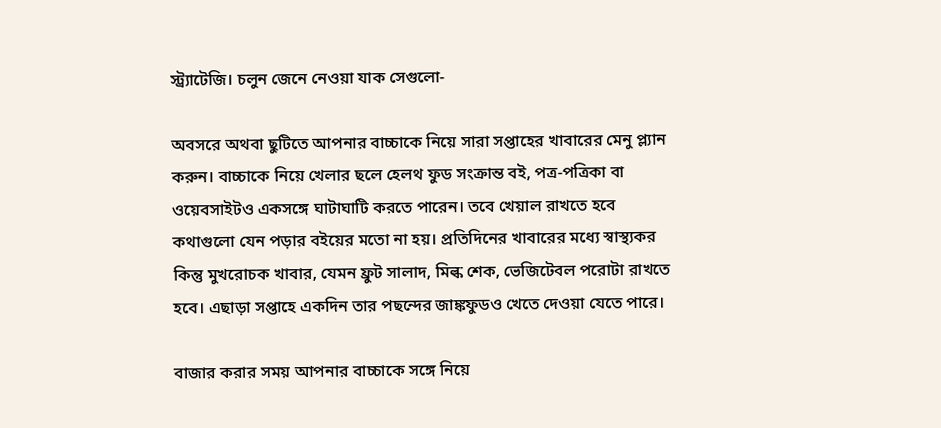স্ট্র্যাটেজি। চলুন জেনে নেওয়া যাক সেগুলো-

অবসরে অথবা ছুটিতে আপনার বাচ্চাকে নিয়ে সারা সপ্তাহের খাবারের মেনু প্ল্যান করুন। বাচ্চাকে নিয়ে খেলার ছলে হেলথ ফুড সংক্রান্ত বই, পত্র-পত্রিকা বা ওয়েবসাইটও একসঙ্গে ঘাটাঘাটি করতে পারেন। তবে খেয়াল রাখতে হবে কথাগুলো যেন পড়ার বইয়ের মতো না হয়। প্রতিদিনের খাবারের মধ্যে স্বাস্থ্যকর কিন্তু মুখরোচক খাবার, যেমন ফ্রুট সালাদ, মিল্ক শেক, ভেজিটেবল পরোটা রাখতে হবে। এছাড়া সপ্তাহে একদিন তার পছন্দের জাঙ্কফুডও খেতে দেওয়া যেতে পারে।

বাজার করার সময় আপনার বাচ্চাকে সঙ্গে নিয়ে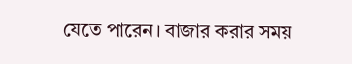যেতে পারেন। বাজার করার সময়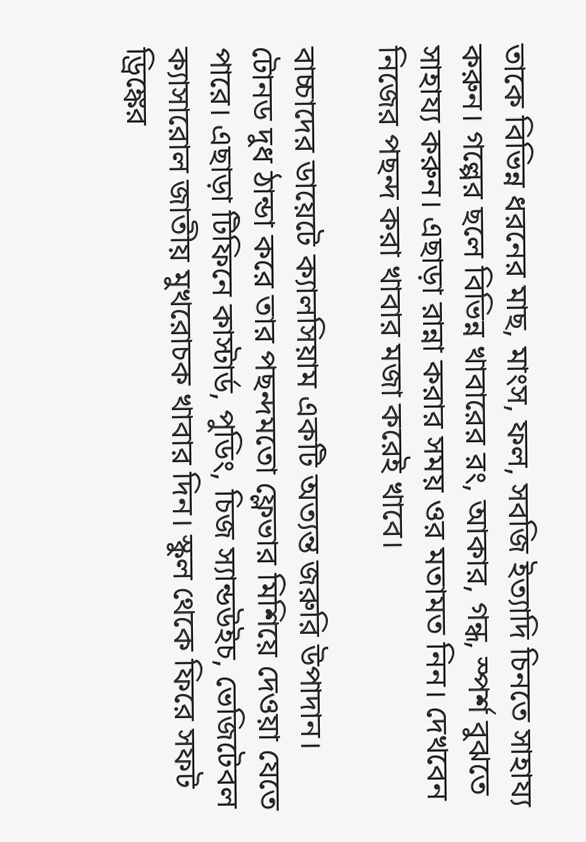তাকে বিভিন্ন ধরনের মাছ, মাংস, ফল, সবজি ইত্যাদি চিনতে সাহায্য করুন। গল্পের ছলে বিভিন্ন খাবারের রং, আকার, গন্ধ, স্পর্শ বুঝতে সাহায্য করুন। এছাড়া রান্না করার সময় ওর মতামত নিন। দেখবেন নিজের পছন্দ করা খাবার মজা করেই খাবে।

বাচ্চাদের ডায়েটে ক্যালসিয়াম একটি অত্যন্ত জরুরি উপাদান। টোনড দুধ ঠান্ডা করে তার পছন্দমতো ফ্লেভার মিশিয়ে দেওয়া যেতে পারে। এছাড়া টিফিনে কাস্টার্ড, পুডিং, চিজ স্যান্ডউইচ, ভেজিটেবল ক্যাসারোল জাতীয় মুখরোচক খাবার দিন। স্কুল থেকে ফিরে সফট ড্রিঙ্কের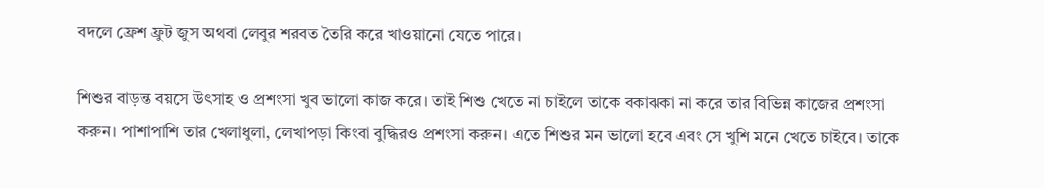বদলে ফ্রেশ ফ্রুট জুস অথবা লেবুর শরবত তৈরি করে খাওয়ানো যেতে পারে।

শিশুর বাড়ন্ত বয়সে উৎসাহ ও প্রশংসা খুব ভালো কাজ করে। তাই শিশু খেতে না চাইলে তাকে বকাঝকা না করে তার বিভিন্ন কাজের প্রশংসা করুন। পাশাপাশি তার খেলাধুলা, লেখাপড়া কিংবা বুদ্ধিরও প্রশংসা করুন। এতে শিশুর মন ভালো হবে এবং সে খুশি মনে খেতে চাইবে। তাকে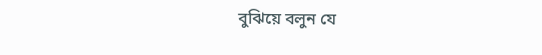বুঝিয়ে বলুন যে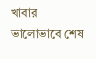খাবার ভালোভাবে শেষ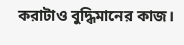করাটাও বুদ্ধিমানের কাজ।